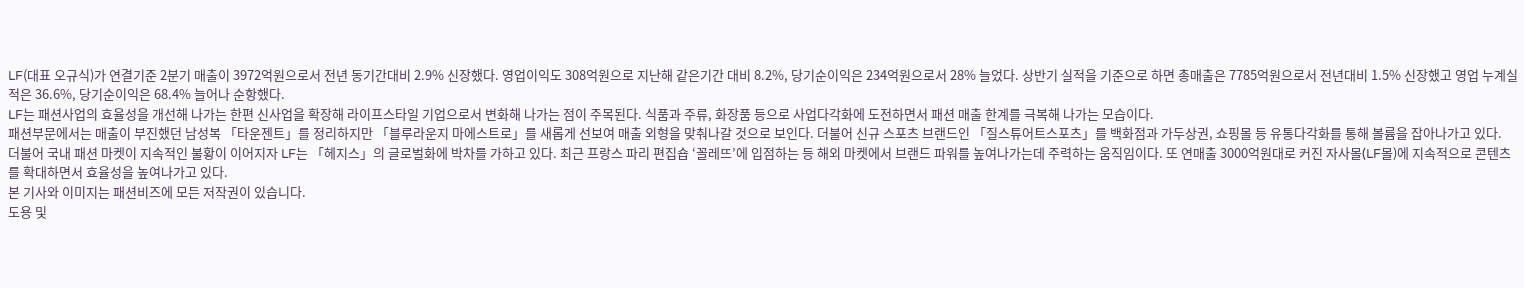LF(대표 오규식)가 연결기준 2분기 매출이 3972억원으로서 전년 동기간대비 2.9% 신장했다. 영업이익도 308억원으로 지난해 같은기간 대비 8.2%, 당기순이익은 234억원으로서 28% 늘었다. 상반기 실적을 기준으로 하면 총매출은 7785억원으로서 전년대비 1.5% 신장했고 영업 누계실적은 36.6%, 당기순이익은 68.4% 늘어나 순항했다.
LF는 패션사업의 효율성을 개선해 나가는 한편 신사업을 확장해 라이프스타일 기업으로서 변화해 나가는 점이 주목된다. 식품과 주류, 화장품 등으로 사업다각화에 도전하면서 패션 매출 한계를 극복해 나가는 모습이다.
패션부문에서는 매출이 부진했던 남성복 「타운젠트」를 정리하지만 「블루라운지 마에스트로」를 새롭게 선보여 매출 외형을 맞춰나갈 것으로 보인다. 더불어 신규 스포츠 브랜드인 「질스튜어트스포츠」를 백화점과 가두상권, 쇼핑몰 등 유통다각화를 통해 볼륨을 잡아나가고 있다.
더불어 국내 패션 마켓이 지속적인 불황이 이어지자 LF는 「헤지스」의 글로벌화에 박차를 가하고 있다. 최근 프랑스 파리 편집숍 ‘꼴레뜨’에 입점하는 등 해외 마켓에서 브랜드 파워를 높여나가는데 주력하는 움직임이다. 또 연매출 3000억원대로 커진 자사몰(LF몰)에 지속적으로 콘텐츠를 확대하면서 효율성을 높여나가고 있다.
본 기사와 이미지는 패션비즈에 모든 저작권이 있습니다.
도용 및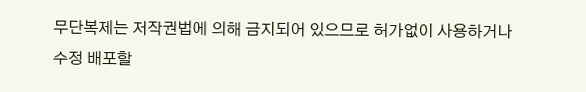무단복제는 저작권법에 의해 금지되어 있으므로 허가없이 사용하거나 수정 배포할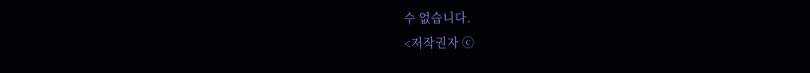수 없습니다.
<저작권자 ⓒ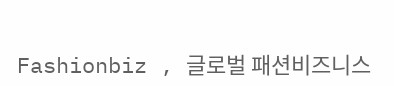Fashionbiz , 글로벌 패션비즈니스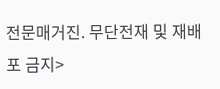전문매거진. 무단전재 및 재배포 금지>